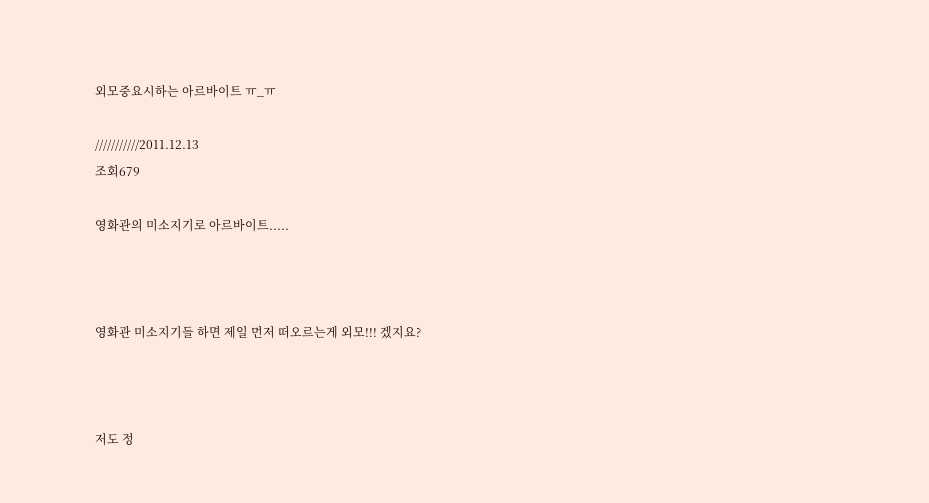외모중요시하는 아르바이트 ㅠ_ㅠ

///////////2011.12.13
조회679

영화관의 미소지기로 아르바이트.....



영화관 미소지기들 하면 제일 먼저 떠오르는게 외모!!! 겠지요?



저도 정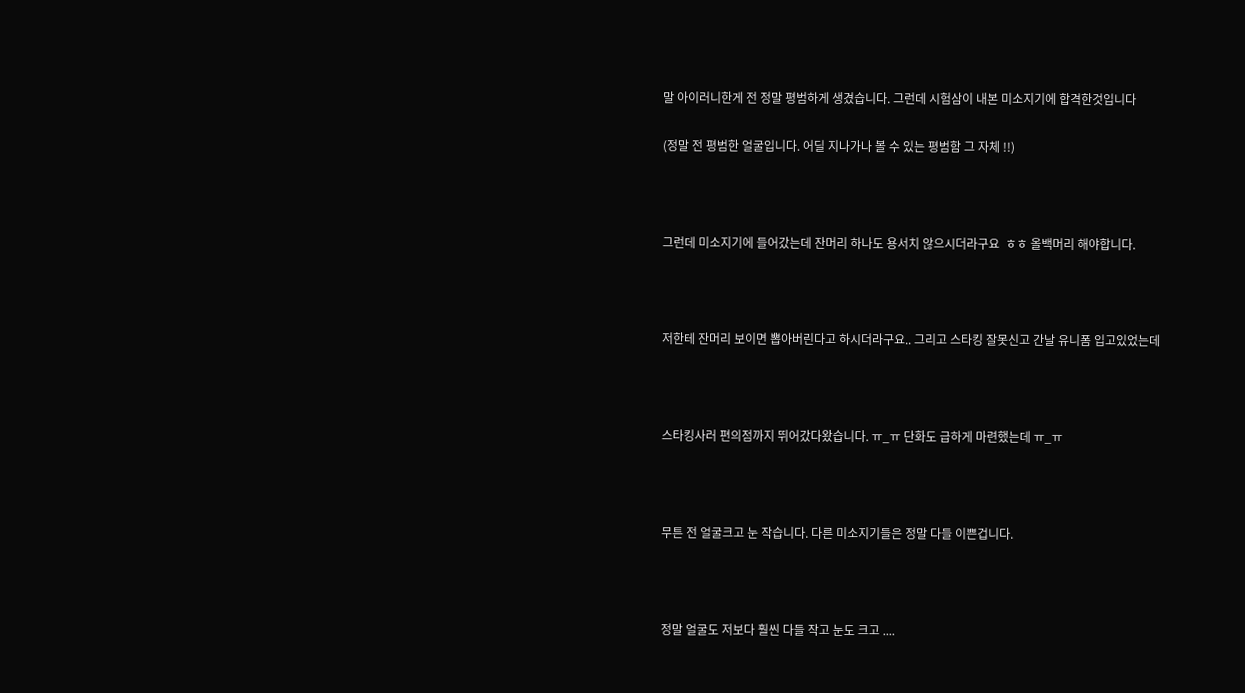말 아이러니한게 전 정말 평범하게 생겼습니다. 그런데 시험삼이 내본 미소지기에 합격한것입니다

(정말 전 평범한 얼굴입니다. 어딜 지나가나 볼 수 있는 평범함 그 자체 !!)



그런데 미소지기에 들어갔는데 잔머리 하나도 용서치 않으시더라구요  ㅎㅎ 올백머리 해야합니다.



저한테 잔머리 보이면 뽑아버린다고 하시더라구요.. 그리고 스타킹 잘못신고 간날 유니폼 입고있었는데



스타킹사러 편의점까지 뛰어갔다왔습니다. ㅠ_ㅠ 단화도 급하게 마련했는데 ㅠ_ㅠ



무튼 전 얼굴크고 눈 작습니다. 다른 미소지기들은 정말 다들 이쁜겁니다.



정말 얼굴도 저보다 훨씬 다들 작고 눈도 크고 ....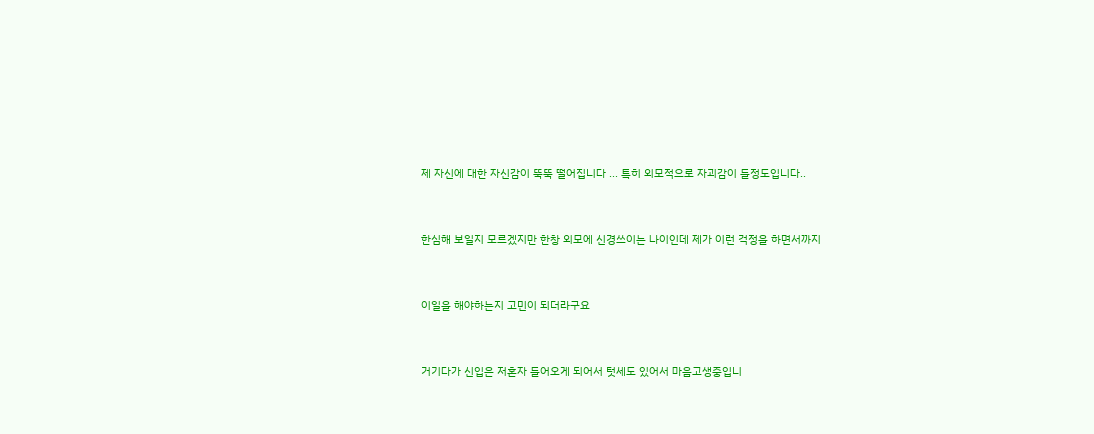제 자신에 대한 자신감이 뚝뚝 떨어집니다 ... 특히 외모적으로 자괴감이 들정도입니다..



한심해 보일지 모르겠지만 한창 외모에 신경쓰이는 나이인데 제가 이런 걱정을 하면서까지



이일을 해야하는지 고민이 되더라구요



거기다가 신입은 저혼자 들어오게 되어서 텃세도 있어서 마음고생중입니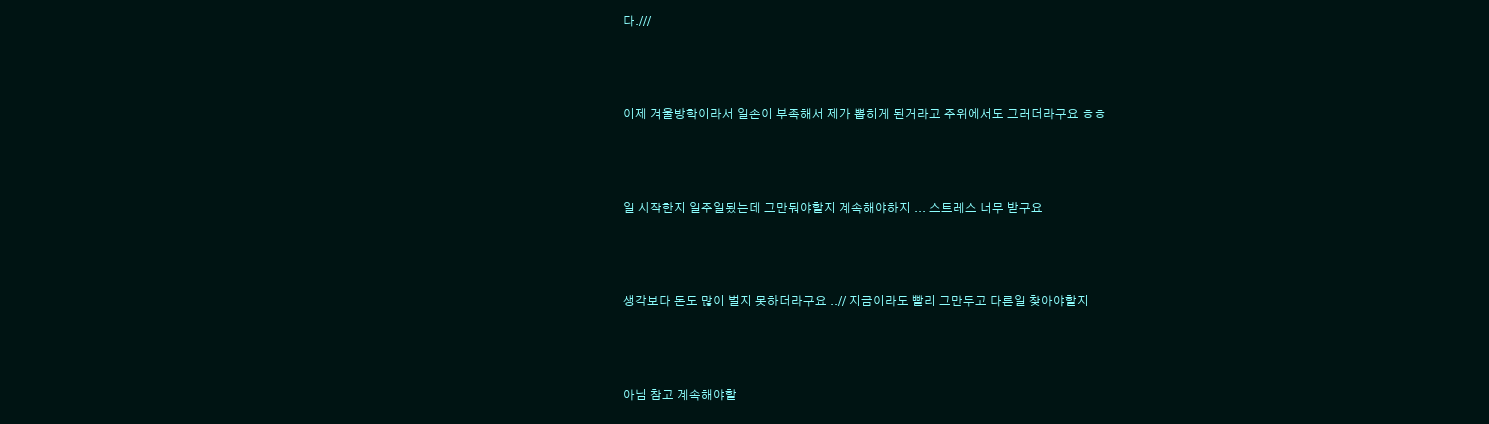다.///



이제 겨울방학이라서 일손이 부족해서 제가 뽑히게 된거라고 주위에서도 그러더라구요 ㅎㅎ



일 시작한지 일주일됬는데 그만둬야할지 계속해야하지 ... 스트레스 너무 받구요



생각보다 돈도 많이 벌지 못하더라구요 ..// 지금이라도 빨리 그만두고 다른일 찾아야할지



아님 참고 계속해야할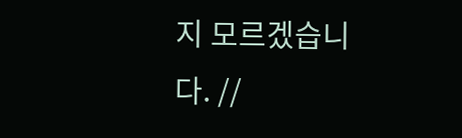지 모르겠습니다. //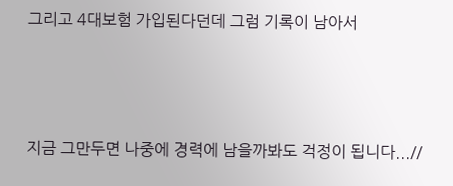그리고 4대보험 가입된다던데 그럼 기록이 남아서



지금 그만두면 나중에 경력에 남을까봐도 걱정이 됩니다...//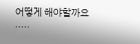어떻게 해야할까요 .....